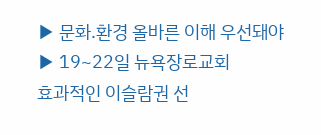▶ 문화.환경 올바른 이해 우선돼야
▶ 19~22일 뉴욕장로교회
효과적인 이슬람권 선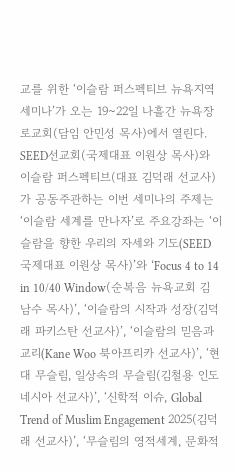교를 위한 ‘이슬람 퍼스펙티브 뉴욕지역 세미나’가 오는 19~22일 나흘간 뉴욕장로교회(담임 안민성 목사)에서 열린다.
SEED선교회(국제대표 이원상 목사)와 이슬람 퍼스펙티브(대표 김덕래 선교사)가 공동주관하는 이번 세미나의 주제는 ‘이슬람 세계를 만나자’로 주요강좌는 ‘이슬람을 향한 우리의 자세와 기도(SEED 국제대표 이원상 목사)’와 ‘Focus 4 to 14 in 10/40 Window(순복음 뉴욕교회 김남수 목사)’, ‘이슬람의 시작과 성장(김덕래 파키스탄 선교사)’, ‘이슬람의 믿음과 교리(Kane Woo 북아프리카 선교사)’, ‘현대 무슬림, 일상속의 무슬림(김철용 인도네시아 선교사)’, ‘신학적 이슈, Global Trend of Muslim Engagement 2025(김덕래 선교사)’, ‘무슬림의 영적세계, 문화적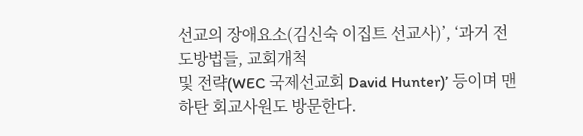선교의 장애요소(김신숙 이집트 선교사)’, ‘과거 전도방법들, 교회개척
및 전략(WEC 국제선교회 David Hunter)’ 등이며 맨하탄 회교사원도 방문한다.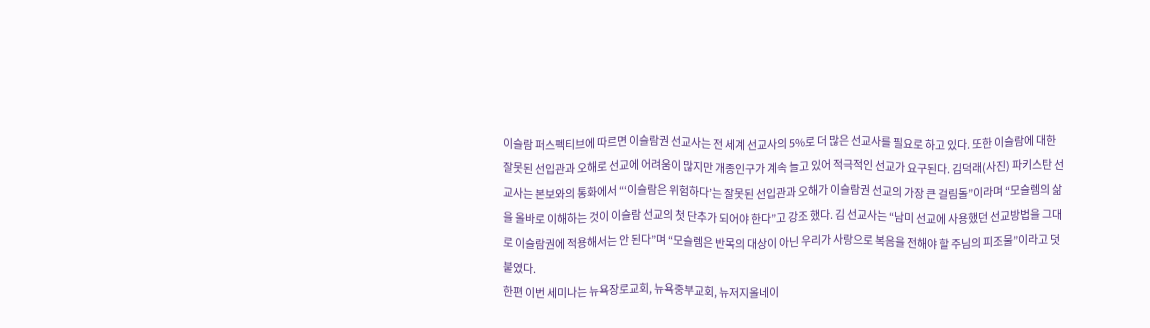이슬람 퍼스펙티브에 따르면 이슬람권 선교사는 전 세계 선교사의 5%로 더 많은 선교사를 필요로 하고 있다. 또한 이슬람에 대한 잘못된 선입관과 오해로 선교에 어려움이 많지만 개종인구가 계속 늘고 있어 적극적인 선교가 요구된다. 김덕래(사진) 파키스탄 선교사는 본보와의 통화에서 “‘이슬람은 위험하다’는 잘못된 선입관과 오해가 이슬람권 선교의 가장 큰 걸림돌”이라며 “모슬렘의 삶을 올바로 이해하는 것이 이슬람 선교의 첫 단추가 되어야 한다”고 강조 했다. 김 선교사는 “남미 선교에 사용했던 선교방법을 그대로 이슬람권에 적용해서는 안 된다”며 “모슬렘은 반목의 대상이 아닌 우리가 사랑으로 복음을 전해야 할 주님의 피조물”이라고 덧붙였다.
한편 이번 세미나는 뉴욕장로교회, 뉴욕중부교회, 뉴저지올네이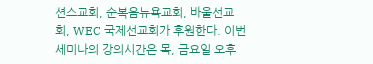션스교회, 순복음뉴욕교회, 바울선교회, WEC 국제선교회가 후원한다. 이번 세미나의 강의시간은 목, 금요일 오후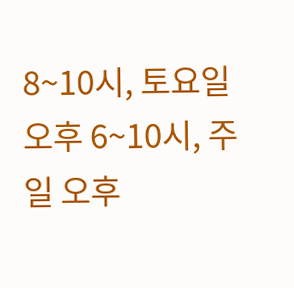8~10시, 토요일 오후 6~10시, 주일 오후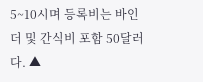5~10시며 등록비는 바인더 및 간식비 포함 50달러다. ▲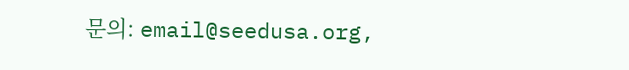문의: email@seedusa.org,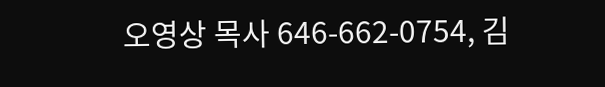오영상 목사 646-662-0754, 김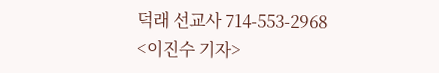덕래 선교사 714-553-2968
<이진수 기자>